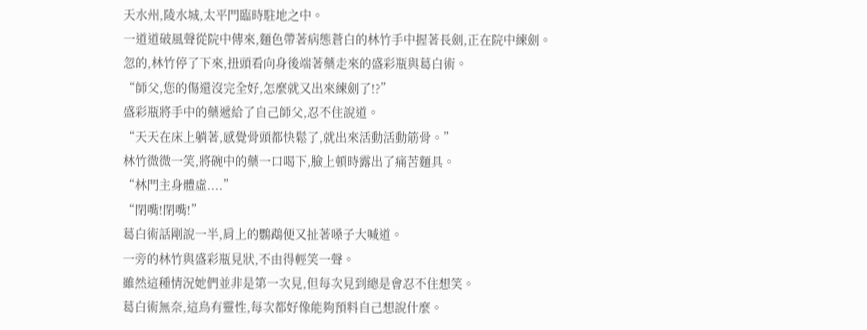天水州,陵水城,太平門臨時駐地之中。
一道道破風聲從院中傳來,麵色帶著病態蒼白的林竹手中握著長劍,正在院中練劍。
忽的,林竹停了下來,扭頭看向身後端著藥走來的盛彩瓶與葛白術。
“師父,您的傷還沒完全好,怎麼就又出來練劍了!?”
盛彩瓶將手中的藥遞給了自己師父,忍不住說道。
“天天在床上躺著,感覺骨頭都快鬆了,就出來活動活動筋骨。”
林竹微微一笑,將碗中的藥一口喝下,臉上頓時露出了痛苦麵具。
“林門主身體虛....”
“閉嘴!閉嘴!”
葛白術話剛說一半,肩上的鸚鵡便又扯著嗓子大喊道。
一旁的林竹與盛彩瓶見狀,不由得輕笑一聲。
雖然這種情況她們並非是第一次見,但每次見到總是會忍不住想笑。
葛白術無奈,這鳥有靈性,每次都好像能夠預料自己想說什麼。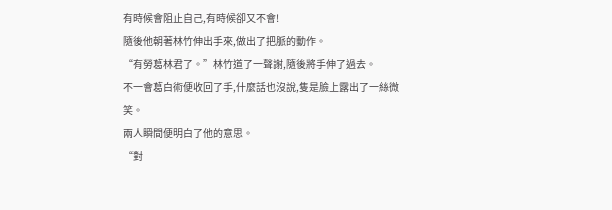有時候會阻止自己,有時候卻又不會!
隨後他朝著林竹伸出手來,做出了把脈的動作。
“有勞葛林君了。”林竹道了一聲謝,隨後將手伸了過去。
不一會葛白術便收回了手,什麼話也沒說,隻是臉上露出了一絲微笑。
兩人瞬間便明白了他的意思。
“對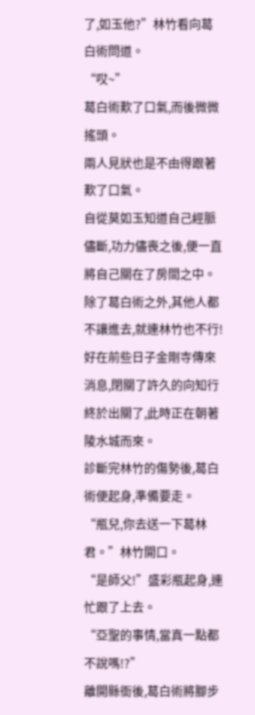了,如玉他?”林竹看向葛白術問道。
“哎~”
葛白術歎了口氣,而後微微搖頭。
兩人見狀也是不由得跟著歎了口氣。
自從莫如玉知道自己經脈儘斷,功力儘喪之後,便一直將自己關在了房間之中。
除了葛白術之外,其他人都不讓進去,就連林竹也不行!
好在前些日子金剛寺傳來消息,閉關了許久的向知行終於出關了,此時正在朝著陵水城而來。
診斷完林竹的傷勢後,葛白術便起身,準備要走。
“瓶兒,你去送一下葛林君。”林竹開口。
“是師父!”盛彩瓶起身,連忙跟了上去。
“亞聖的事情,當真一點都不說嗎!?”
離開縣衙後,葛白術將腳步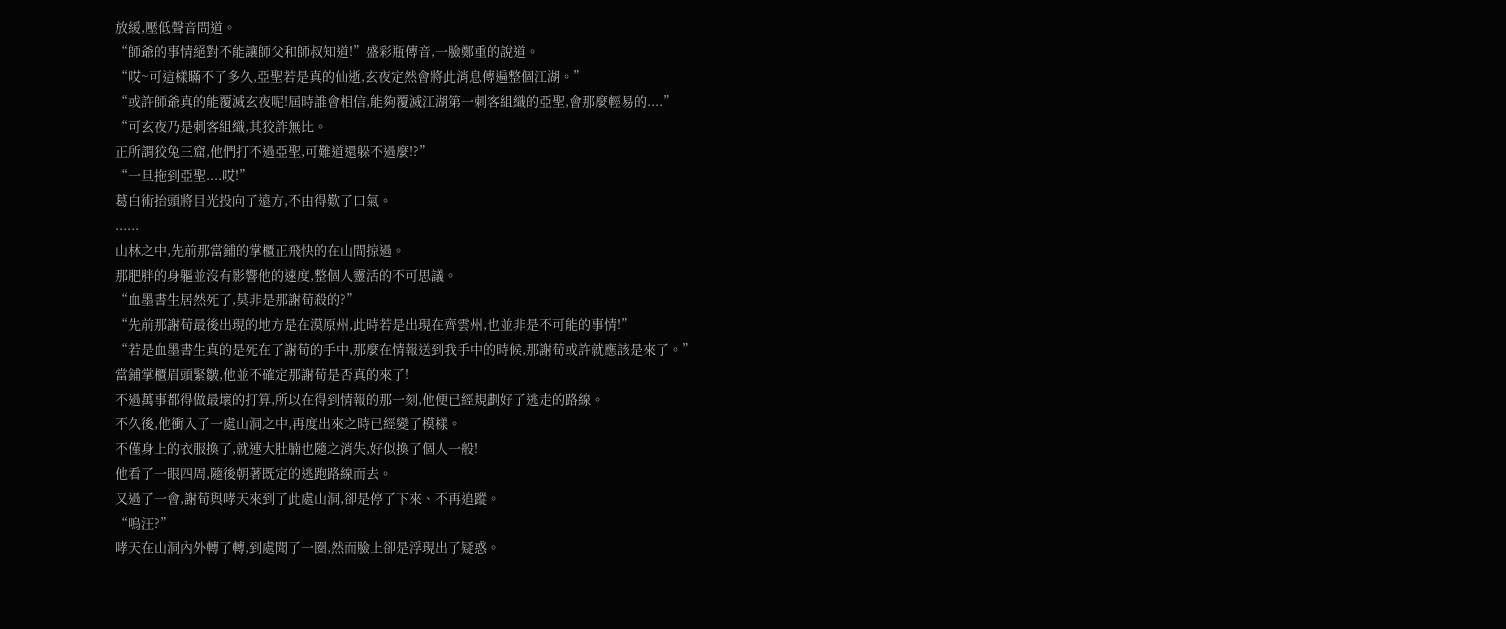放緩,壓低聲音問道。
“師爺的事情絕對不能讓師父和師叔知道!”盛彩瓶傳音,一臉鄭重的說道。
“哎~可這樣瞞不了多久,亞聖若是真的仙逝,玄夜定然會將此消息傳遍整個江湖。”
“或許師爺真的能覆滅玄夜呢!屆時誰會相信,能夠覆滅江湖第一刺客組織的亞聖,會那麼輕易的....”
“可玄夜乃是刺客組織,其狡詐無比。
正所謂狡兔三窟,他們打不過亞聖,可難道還躲不過麼!?”
“一旦拖到亞聖....哎!”
葛白術抬頭將目光投向了遠方,不由得歎了口氣。
......
山林之中,先前那當鋪的掌櫃正飛快的在山間掠過。
那肥胖的身軀並沒有影響他的速度,整個人靈活的不可思議。
“血墨書生居然死了,莫非是那謝荀殺的?”
“先前那謝荀最後出現的地方是在漠原州,此時若是出現在齊雲州,也並非是不可能的事情!”
“若是血墨書生真的是死在了謝荀的手中,那麼在情報送到我手中的時候,那謝荀或許就應該是來了。”
當鋪掌櫃眉頭緊皺,他並不確定那謝荀是否真的來了!
不過萬事都得做最壞的打算,所以在得到情報的那一刻,他便已經規劃好了逃走的路線。
不久後,他衝入了一處山洞之中,再度出來之時已經變了模樣。
不僅身上的衣服換了,就連大肚腩也隨之消失,好似換了個人一般!
他看了一眼四周,隨後朝著既定的逃跑路線而去。
又過了一會,謝荀與哮天來到了此處山洞,卻是停了下來、不再追蹤。
“嗚汪?”
哮天在山洞內外轉了轉,到處聞了一圈,然而臉上卻是浮現出了疑惑。